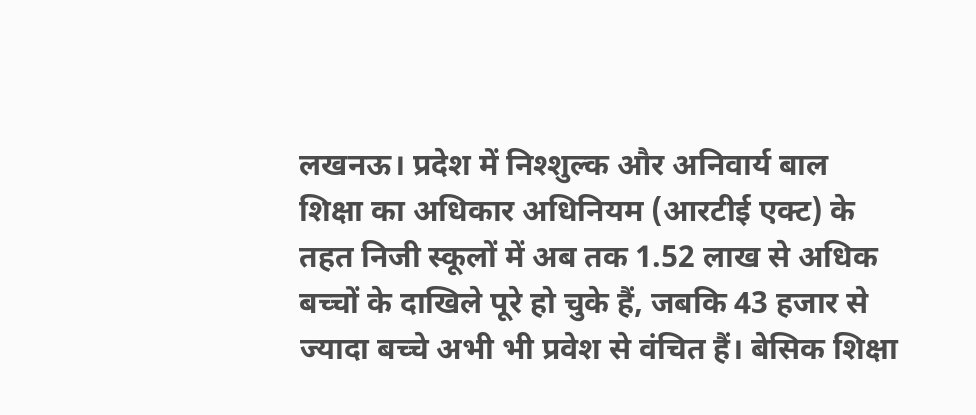लखनऊ। प्रदेश में निश्शुल्क और अनिवार्य बाल शिक्षा का अधिकार अधिनियम (आरटीई एक्ट) के तहत निजी स्कूलों में अब तक 1.52 लाख से अधिक बच्चों के दाखिले पूरे हो चुके हैं, जबकि 43 हजार से ज्यादा बच्चे अभी भी प्रवेश से वंचित हैं। बेसिक शिक्षा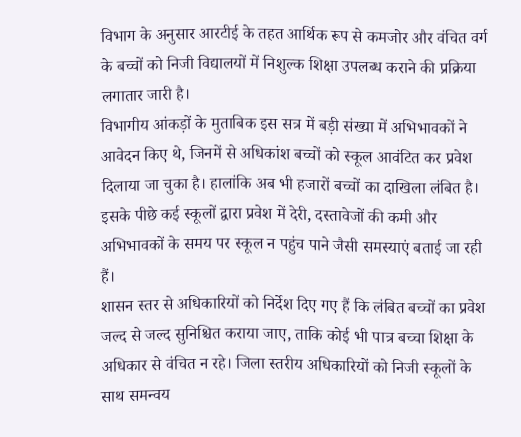विभाग के अनुसार आरटीई के तहत आर्थिक रूप से कमजोर और वंचित वर्ग के बच्चों को निजी विद्यालयों में निशुल्क शिक्षा उपलब्ध कराने की प्रक्रिया लगातार जारी है।
विभागीय आंकड़ों के मुताबिक इस सत्र में बड़ी संख्या में अभिभावकों ने आवेदन किए थे, जिनमें से अधिकांश बच्चों को स्कूल आवंटित कर प्रवेश दिलाया जा चुका है। हालांकि अब भी हजारों बच्चों का दाखिला लंबित है। इसके पीछे कई स्कूलों द्वारा प्रवेश में देरी, दस्तावेजों की कमी और अभिभावकों के समय पर स्कूल न पहुंच पाने जैसी समस्याएं बताई जा रही हैं।
शासन स्तर से अधिकारियों को निर्देश दिए गए हैं कि लंबित बच्चों का प्रवेश जल्द से जल्द सुनिश्चित कराया जाए, ताकि कोई भी पात्र बच्चा शिक्षा के अधिकार से वंचित न रहे। जिला स्तरीय अधिकारियों को निजी स्कूलों के साथ समन्वय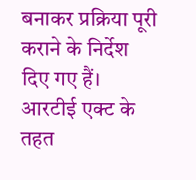बनाकर प्रक्रिया पूरी कराने के निर्देश दिए गए हैं।
आरटीई एक्ट के तहत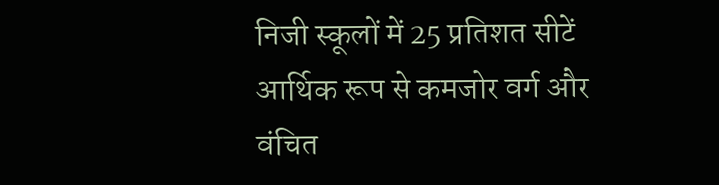निजी स्कूलों में 25 प्रतिशत सीटें आर्थिक रूप से कमजोर वर्ग और वंचित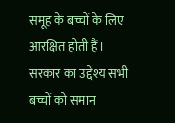समूह के बच्चों के लिए आरक्षित होती हैं। सरकार का उद्देश्य सभी बच्चों को समान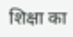शिक्षा का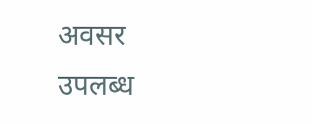अवसर उपलब्ध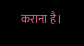कराना है।